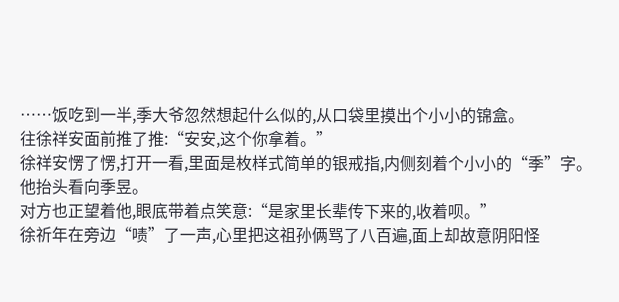……饭吃到一半,季大爷忽然想起什么似的,从口袋里摸出个小小的锦盒。
往徐祥安面前推了推:“安安,这个你拿着。”
徐祥安愣了愣,打开一看,里面是枚样式简单的银戒指,内侧刻着个小小的“季”字。
他抬头看向季昱。
对方也正望着他,眼底带着点笑意:“是家里长辈传下来的,收着呗。”
徐祈年在旁边“啧”了一声,心里把这祖孙俩骂了八百遍,面上却故意阴阳怪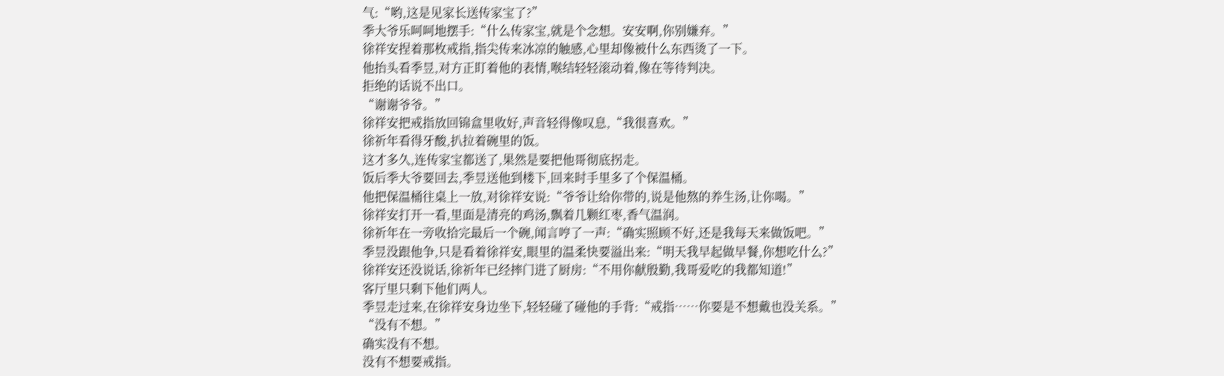气:“哟,这是见家长送传家宝了?”
季大爷乐呵呵地摆手:“什么传家宝,就是个念想。安安啊,你别嫌弃。”
徐祥安捏着那枚戒指,指尖传来冰凉的触感,心里却像被什么东西烫了一下。
他抬头看季昱,对方正盯着他的表情,喉结轻轻滚动着,像在等待判决。
拒绝的话说不出口。
“谢谢爷爷。”
徐祥安把戒指放回锦盒里收好,声音轻得像叹息,“我很喜欢。”
徐祈年看得牙酸,扒拉着碗里的饭。
这才多久,连传家宝都送了,果然是要把他哥彻底拐走。
饭后季大爷要回去,季昱送他到楼下,回来时手里多了个保温桶。
他把保温桶往桌上一放,对徐祥安说:“爷爷让给你带的,说是他熬的养生汤,让你喝。”
徐祥安打开一看,里面是清亮的鸡汤,飘着几颗红枣,香气温润。
徐祈年在一旁收拾完最后一个碗,闻言哼了一声:“确实照顾不好,还是我每天来做饭吧。”
季昱没跟他争,只是看着徐祥安,眼里的温柔快要溢出来:“明天我早起做早餐,你想吃什么?”
徐祥安还没说话,徐祈年已经摔门进了厨房:“不用你献殷勤,我哥爱吃的我都知道!”
客厅里只剩下他们两人。
季昱走过来,在徐祥安身边坐下,轻轻碰了碰他的手背:“戒指……你要是不想戴也没关系。”
“没有不想。”
确实没有不想。
没有不想要戒指。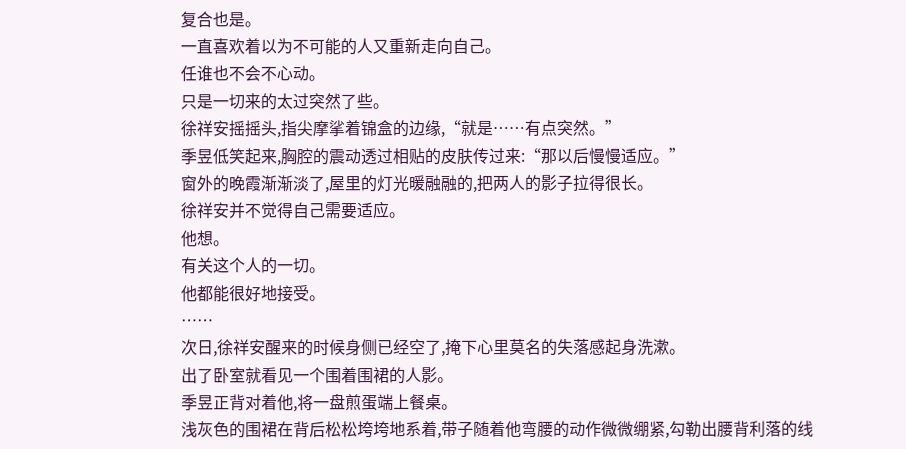复合也是。
一直喜欢着以为不可能的人又重新走向自己。
任谁也不会不心动。
只是一切来的太过突然了些。
徐祥安摇摇头,指尖摩挲着锦盒的边缘,“就是……有点突然。”
季昱低笑起来,胸腔的震动透过相贴的皮肤传过来:“那以后慢慢适应。”
窗外的晚霞渐渐淡了,屋里的灯光暖融融的,把两人的影子拉得很长。
徐祥安并不觉得自己需要适应。
他想。
有关这个人的一切。
他都能很好地接受。
……
次日,徐祥安醒来的时候身侧已经空了,掩下心里莫名的失落感起身洗漱。
出了卧室就看见一个围着围裙的人影。
季昱正背对着他,将一盘煎蛋端上餐桌。
浅灰色的围裙在背后松松垮垮地系着,带子随着他弯腰的动作微微绷紧,勾勒出腰背利落的线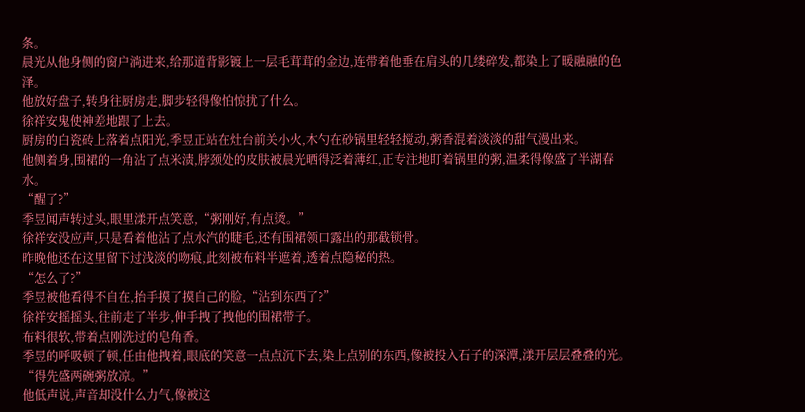条。
晨光从他身侧的窗户淌进来,给那道背影镀上一层毛茸茸的金边,连带着他垂在肩头的几缕碎发,都染上了暖融融的色泽。
他放好盘子,转身往厨房走,脚步轻得像怕惊扰了什么。
徐祥安鬼使神差地跟了上去。
厨房的白瓷砖上落着点阳光,季昱正站在灶台前关小火,木勺在砂锅里轻轻搅动,粥香混着淡淡的甜气漫出来。
他侧着身,围裙的一角沾了点米渍,脖颈处的皮肤被晨光晒得泛着薄红,正专注地盯着锅里的粥,温柔得像盛了半湖春水。
“醒了?”
季昱闻声转过头,眼里漾开点笑意,“粥刚好,有点烫。”
徐祥安没应声,只是看着他沾了点水汽的睫毛,还有围裙领口露出的那截锁骨。
昨晚他还在这里留下过浅淡的吻痕,此刻被布料半遮着,透着点隐秘的热。
“怎么了?”
季昱被他看得不自在,抬手摸了摸自己的脸,“沾到东西了?”
徐祥安摇摇头,往前走了半步,伸手拽了拽他的围裙带子。
布料很软,带着点刚洗过的皂角香。
季昱的呼吸顿了顿,任由他拽着,眼底的笑意一点点沉下去,染上点别的东西,像被投入石子的深潭,漾开层层叠叠的光。
“得先盛两碗粥放凉。”
他低声说,声音却没什么力气,像被这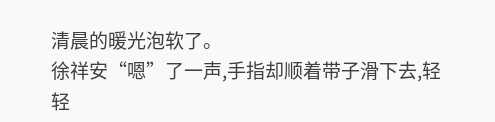清晨的暖光泡软了。
徐祥安“嗯”了一声,手指却顺着带子滑下去,轻轻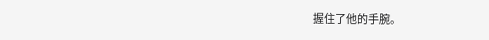握住了他的手腕。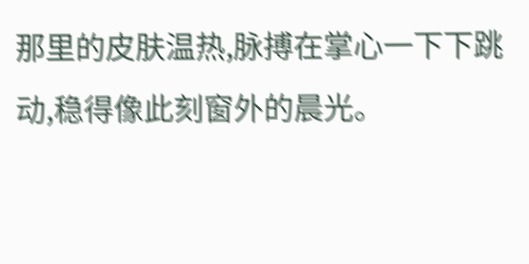那里的皮肤温热,脉搏在掌心一下下跳动,稳得像此刻窗外的晨光。